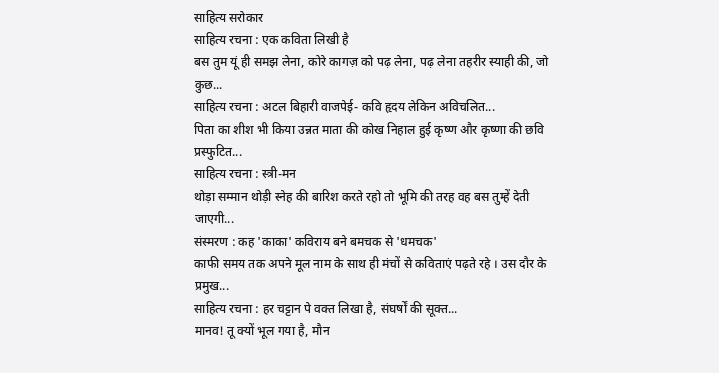साहित्य सरोकार
साहित्य रचना : एक कविता लिखी है
बस तुम यूं ही समझ लेना, कोरे कागज़ को पढ़ लेना, पढ़ लेना तहरीर स्याही की, जो कुछ...
साहित्य रचना : अटल बिहारी वाजपेई- कवि हृदय लेकिन अविचलित...
पिता का शीश भी किया उन्नत माता की कोख निहाल हुई कृष्ण और कृष्णा की छवि प्रस्फुटित...
साहित्य रचना : स्त्री-मन
थोड़ा सम्मान थोड़ी स्नेह की बारिश करते रहो तो भूमि की तरह वह बस तुम्हें देती जाएगी...
संस्मरण : कह 'काका' कविराय बने बमचक से 'धमचक'
काफी समय तक अपने मूल नाम के साथ ही मंचों से कविताएं पढ़ते रहे । उस दौर के प्रमुख...
साहित्य रचना : हर चट्टान पे वक्त लिखा है, संघर्षों की सूक्त...
मानव! तू क्यों भूल गया है, मौन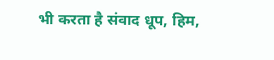भी करता है संवाद धूप, हिम,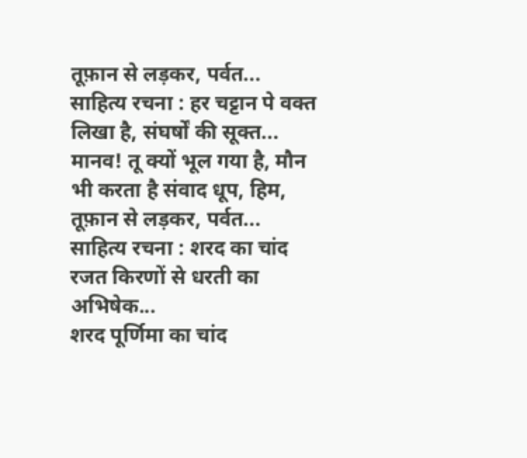तूफ़ान से लड़कर, पर्वत...
साहित्य रचना : हर चट्टान पे वक्त लिखा है, संघर्षों की सूक्त...
मानव! तू क्यों भूल गया है, मौन भी करता है संवाद धूप, हिम, तूफ़ान से लड़कर, पर्वत...
साहित्य रचना : शरद का चांद रजत किरणों से धरती का अभिषेक...
शरद पूर्णिमा का चांद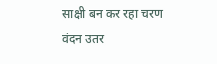साक्षी बन कर रहा चरण वंदन उतर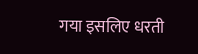गया इसलिए धरती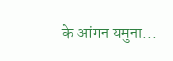के आंगन यमुना...